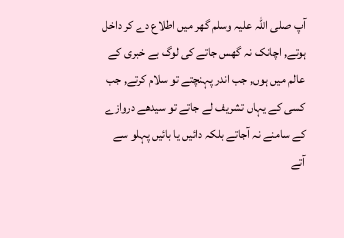آپ صلی اللہ علیہ وسلم گھر میں اطلاع دے کر داخل ہوتے, اچانک نہ گھس جاتے کی لوگ بے خبری کے عالم میں ہوں, جب اندر پہنچتے تو سلام کرتے, جب کسی کے یہاں تشریف لے جاتے تو سیدھے دروازے کے سامنے نہ آجاتے بلکہ دائیں یا بائیں پہلو سے آتے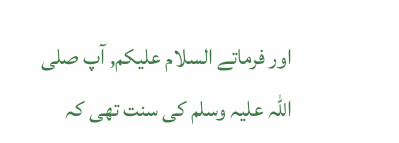اور فرماتے السلام علیکم, آپ صلی اللہ علیہ وسلم کی سنت تھی کہ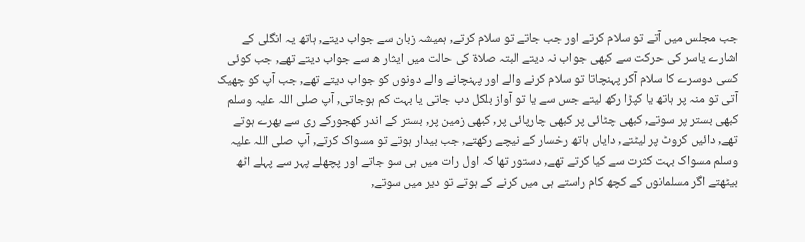جب مجلس میں آتے تو سلام کرتے اور جب جاتے تو سلام کرتے, ہمیشہ زبان سے جواب دیتے, ہاتھ یہ انگلی کے اشارے یاسر کی حرکت سے کبھی جواب نہ دیتے البتہ صلاۃ کی حالت میں ایثار ه سے جواب دیتے تھے, جب کوئی کسی دوسرے کا سلام آکر پہنچاتا تو سلام کرنے والے اور پہنچانے والے دونوں کو جواب دیتے تھے, جب آپ کو چھیک آتی تو منہ پر ہاتھ یا کپڑا رکھ لیتے جس سے یا تو آواز بلکل دب جاتی یا بہت کم ہوجاتی, آپ صلی اللہ علیہ وسلم کبھی بستر پر سوتے, کبھی چٹائی پر کبھی چارپائی پر, کبھی زمین پر, بستر کے اندر کھجورکے ری سے بھرے ہوتے تھے, دائیں کروٹ پر لیٹتے, دایاں ہاتھ رخسار کے نیچے رکھتے, جب بیدار ہوتے تو مسواک کرتے, آپ صلی اللہ علیہ وسلم مسواک بہت کثرت سے کیا کرتے تھے, دستور تھا کہ اول رات میں ہی سو جاتے اور پچھلے پہر سے پہلے اٹھ بیٹھتے اگر مسلمانوں کے کچھ کام راستے ہی میں کرنے کے ہوتے تو دیر میں سوتے,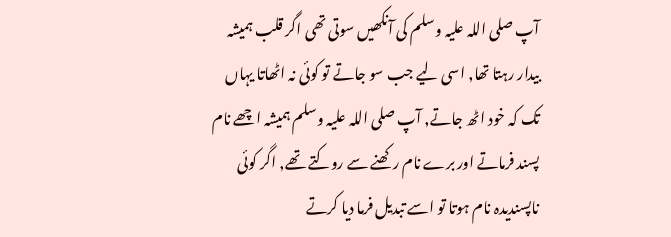آپ صلی اللہ علیہ وسلم کی آنکھیں سوتی تھی اگر قلب ہمیشہ بیدار رہتا تھا, اسی لیے جب سو جاتے تو کوئی نہ اٹھاتا یہاں تک کہ خود اٹھ جاتے, آپ صلی اللہ علیہ وسلم ہمیشہ اچھے نام پسند فرماتے اور برے نام رکھنے سے روکتے تھے, اگر کوئی ناپسندیدہ نام ہوتا تو اسے تبدیل فرما دیا کرتے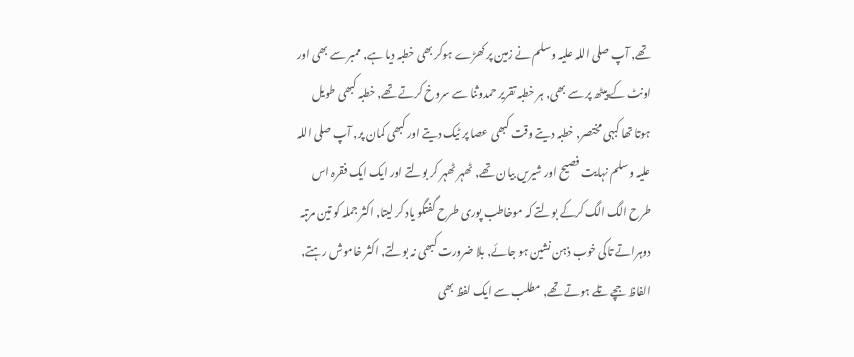تھے, آپ صلی اللہ علیہ وسلم نے زمین پر کھڑے ہوکر بھی خطبہ دیا ہے, ممبر سے بھی اور اونٹ کے پیٹھ پر سے بھی, ہر خطبہ تقریر حمدوثنا سے سروخ کرتے تھے, خطبہ کبھی طویل ہوتا تھا کبہی مختصر, خطبہ دیتے وقت کبھی عصا پر ٹیک دیتے اور کبھی کمان پر, آپ صلی اللہ علیہ وسلم نہایت فصیح اور شیریں بیان تھے, ٹھہر ٹھہر کر بولتے اور ایک ایک فقرہ اس طرح الگ الگ کرکے بولتے کہ موخاطب پوری طرح گفتگو یاد کر لیتا, اکثر جملہ کو تین مرتبہ دوہراتے تاکی خوب ذہن نشین ہو جائے, بلا ضرورت کبھی نہ بولتے, اکثر خاموش رہتے, الفاظ جچے تلے ہوتے تھے, مطلب سے ایک لفظ بھی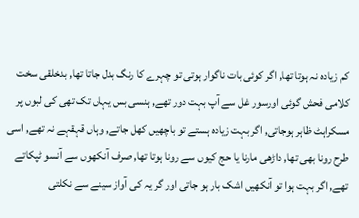کم زیادہ نہ ہوتا تھا, اگر کوئی بات ناگوار ہوتی تو چہرے کا رنگ بدل جاتا تھا, بدخلقی سخت کلامی فحش گوئی اورسور غل سے آپ بہت دور تھے, ہنسی بس یہاں تک تھی کی لبوں پر مسکراہٹ ظاہر ہوجاتی, اگر بہت زیادہ ہستے تو باچھیں کھل جاتے, وہاں قہقہے نہ تھے, اسی طرح رونا بھی تھا, داڑھی مارنا یا حج کیوں سے رونا ہوتا تھا, صرف آنکھوں سے آنسو ٹپکاتے تھے, اگر بہت ہوا تو آنکھیں اشک بار ہو جاتی اور گر یہ کی آواز سینے سے نکلتی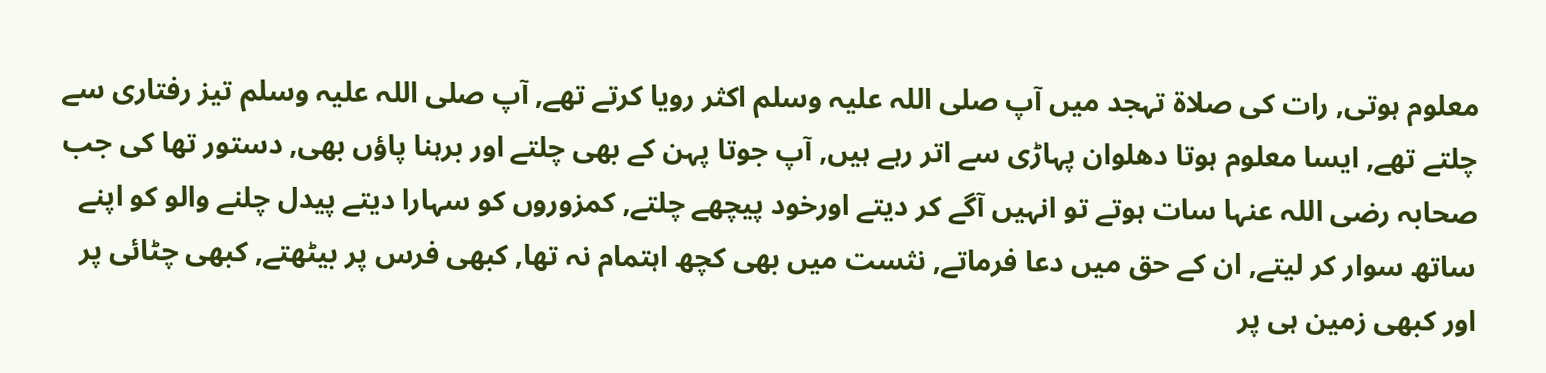معلوم ہوتی, رات کی صلاۃ تہجد میں آپ صلی اللہ علیہ وسلم اکثر رویا کرتے تھے, آپ صلی اللہ علیہ وسلم تیز رفتارى سے چلتے تھے, ایسا معلوم ہوتا دھلوان پہاڑی سے اتر رہے ہیں, آپ جوتا پہن کے بھی چلتے اور برہنا پاؤں بھی, دستور تھا کی جب صحابہ رضی اللہ عنہا سات ہوتے تو انہیں آگے کر دیتے اورخود پیچھے چلتے, کمزوروں کو سہارا دیتے پیدل چلنے والو کو اپنے ساتھ سوار کر لیتے, ان کے حق میں دعا فرماتے, نثست میں بھی کچھ اہتمام نہ تھا, کبھی فرس پر بیٹھتے, کبھی چٹائی پر اور کبھی زمین ہی پر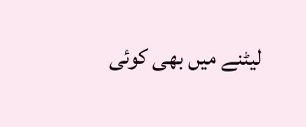لیٹنے میں بھی کوئی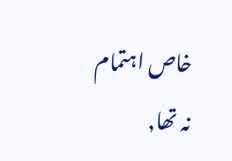خاص اہتمام نہ تھا,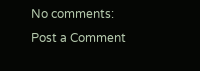No comments:
Post a Comment